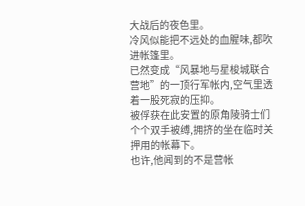大战后的夜色里。
冷风似能把不远处的血腥味,都吹进帐篷里。
已然变成“风暴地与星梭城联合营地”的一顶行军帐内,空气里透着一股死寂的压抑。
被俘获在此安置的原角陵骑士们个个双手被缚,拥挤的坐在临时关押用的帐幕下。
也许,他闻到的不是营帐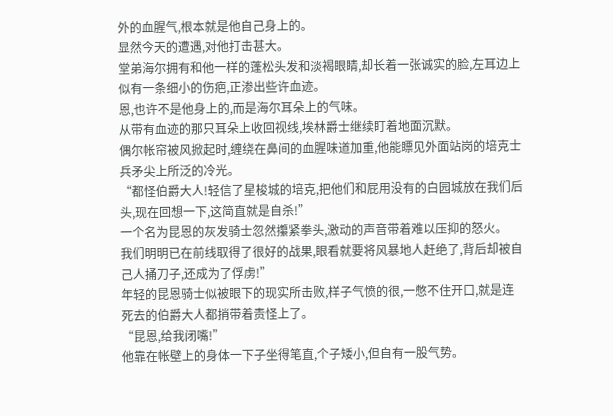外的血腥气,根本就是他自己身上的。
显然今天的遭遇,对他打击甚大。
堂弟海尔拥有和他一样的蓬松头发和淡褐眼睛,却长着一张诚实的脸,左耳边上似有一条细小的伤疤,正渗出些许血迹。
恩,也许不是他身上的,而是海尔耳朵上的气味。
从带有血迹的那只耳朵上收回视线,埃林爵士继续盯着地面沉默。
偶尔帐帘被风掀起时,缠绕在鼻间的血腥味道加重,他能瞟见外面站岗的培克士兵矛尖上所泛的冷光。
“都怪伯爵大人!轻信了星梭城的培克,把他们和屁用没有的白园城放在我们后头,现在回想一下,这简直就是自杀!”
一个名为昆恩的灰发骑士忽然攥紧拳头,激动的声音带着难以压抑的怒火。
我们明明已在前线取得了很好的战果,眼看就要将风暴地人赶绝了,背后却被自己人捅刀子,还成为了俘虏!”
年轻的昆恩骑士似被眼下的现实所击败,样子气愤的很,一憋不住开口,就是连死去的伯爵大人都捎带着责怪上了。
“昆恩,给我闭嘴!”
他靠在帐壁上的身体一下子坐得笔直,个子矮小,但自有一股气势。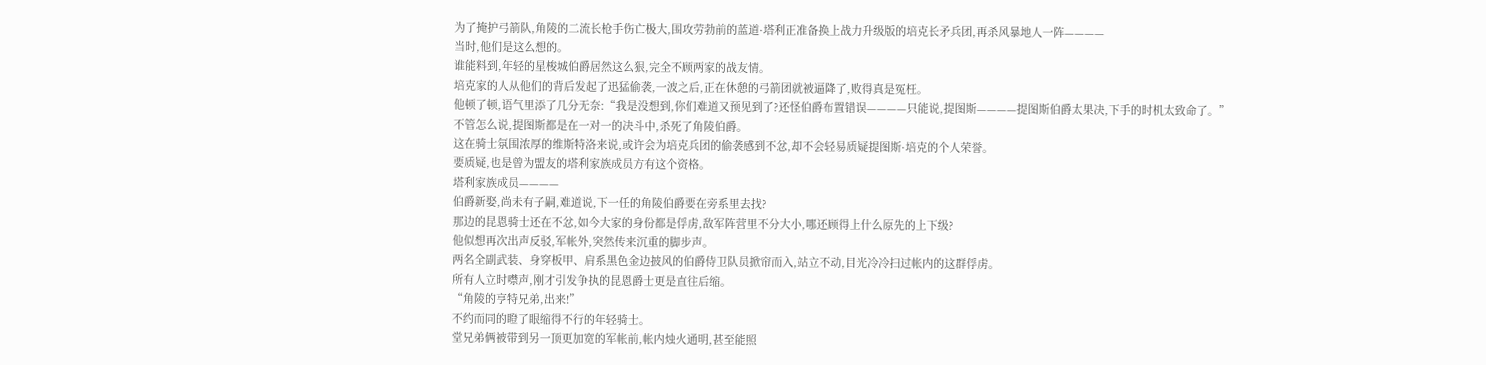为了掩护弓箭队,角陵的二流长枪手伤亡极大,围攻劳勃前的蓝道·塔利正准备换上战力升级版的培克长矛兵团,再杀风暴地人一阵————
当时,他们是这么想的。
谁能料到,年轻的星梭城伯爵居然这么狠,完全不顾两家的战友情。
培克家的人从他们的背后发起了迅猛偷袭,一波之后,正在休憩的弓箭团就被逼降了,败得真是冤枉。
他顿了顿,语气里添了几分无奈:“我是没想到,你们难道又预见到了?还怪伯爵布置错误————只能说,提图斯————提图斯伯爵太果决,下手的时机太致命了。”
不管怎么说,提图斯都是在一对一的决斗中,杀死了角陵伯爵。
这在骑士氛围浓厚的维斯特洛来说,或许会为培克兵团的偷袭感到不忿,却不会轻易质疑提图斯·培克的个人荣誉。
要质疑,也是曾为盟友的塔利家族成员方有这个资格。
塔利家族成员————
伯爵新娶,尚未有子嗣,难道说,下一任的角陵伯爵要在旁系里去找?
那边的昆恩骑士还在不忿,如今大家的身份都是俘虏,敌军阵营里不分大小,哪还顾得上什么原先的上下级?
他似想再次出声反驳,军帐外,突然传来沉重的脚步声。
两名全副武装、身穿板甲、肩系黑色金边披风的伯爵侍卫队员掀帘而入,站立不动,目光冷冷扫过帐内的这群俘虏。
所有人立时噤声,刚才引发争执的昆恩爵士更是直往后缩。
“角陵的亨特兄弟,出来!”
不约而同的瞪了眼缩得不行的年轻骑士。
堂兄弟俩被带到另一顶更加宽的军帐前,帐内烛火通明,甚至能照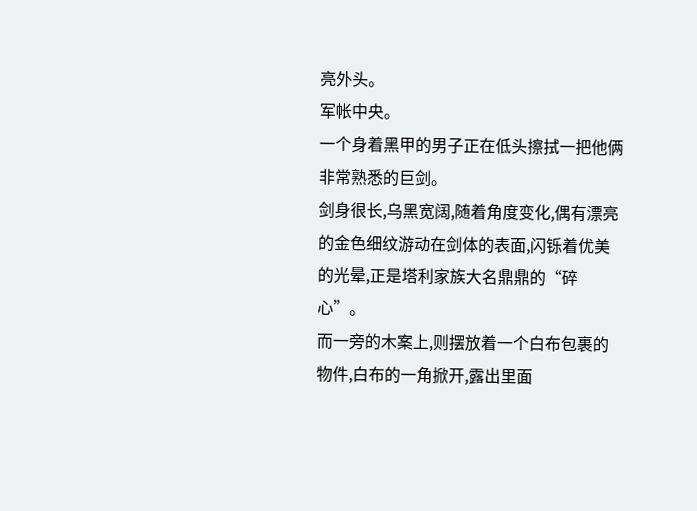亮外头。
军帐中央。
一个身着黑甲的男子正在低头擦拭一把他俩非常熟悉的巨剑。
剑身很长,乌黑宽阔,随着角度变化,偶有漂亮的金色细纹游动在剑体的表面,闪铄着优美的光晕,正是塔利家族大名鼎鼎的“碎心”。
而一旁的木案上,则摆放着一个白布包裹的物件,白布的一角掀开,露出里面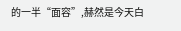的一半“面容”,赫然是今天白